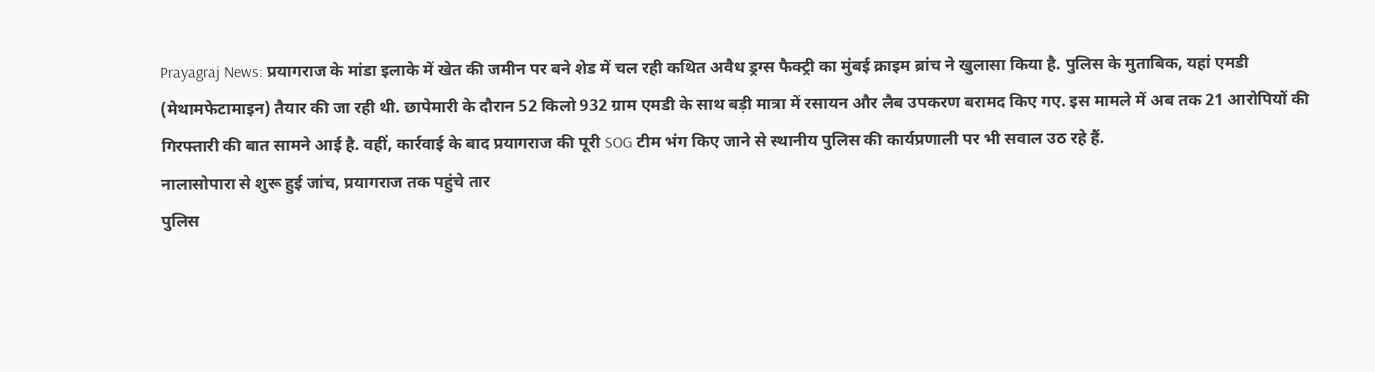Prayagraj News: प्रयागराज के मांडा इलाके में खेत की जमीन पर बने शेड में चल रही कथित अवैध ड्रग्स फैक्ट्री का मुंबई क्राइम ब्रांच ने खुलासा किया है. पुलिस के मुताबिक, यहां एमडी (मेथामफेटामाइन) तैयार की जा रही थी. छापेमारी के दौरान 52 किलो 932 ग्राम एमडी के साथ बड़ी मात्रा में रसायन और लैब उपकरण बरामद किए गए. इस मामले में अब तक 21 आरोपियों की गिरफ्तारी की बात सामने आई है. वहीं, कार्रवाई के बाद प्रयागराज की पूरी SOG टीम भंग किए जाने से स्थानीय पुलिस की कार्यप्रणाली पर भी सवाल उठ रहे हैं.
नालासोपारा से शुरू हुई जांच, प्रयागराज तक पहुंचे तार
पुलिस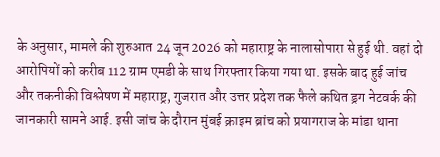के अनुसार, मामले की शुरुआत 24 जून 2026 को महाराष्ट्र के नालासोपारा से हुई थी. वहां दो आरोपियों को करीब 112 ग्राम एमडी के साथ गिरफ्तार किया गया था. इसके बाद हुई जांच और तकनीकी विश्लेषण में महाराष्ट्र, गुजरात और उत्तर प्रदेश तक फैले कथित ड्रग नेटवर्क की जानकारी सामने आई. इसी जांच के दौरान मुंबई क्राइम ब्रांच को प्रयागराज के मांडा थाना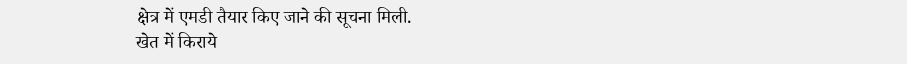क्षेत्र में एमडी तैयार किए जाने की सूचना मिली.
खेत में किराये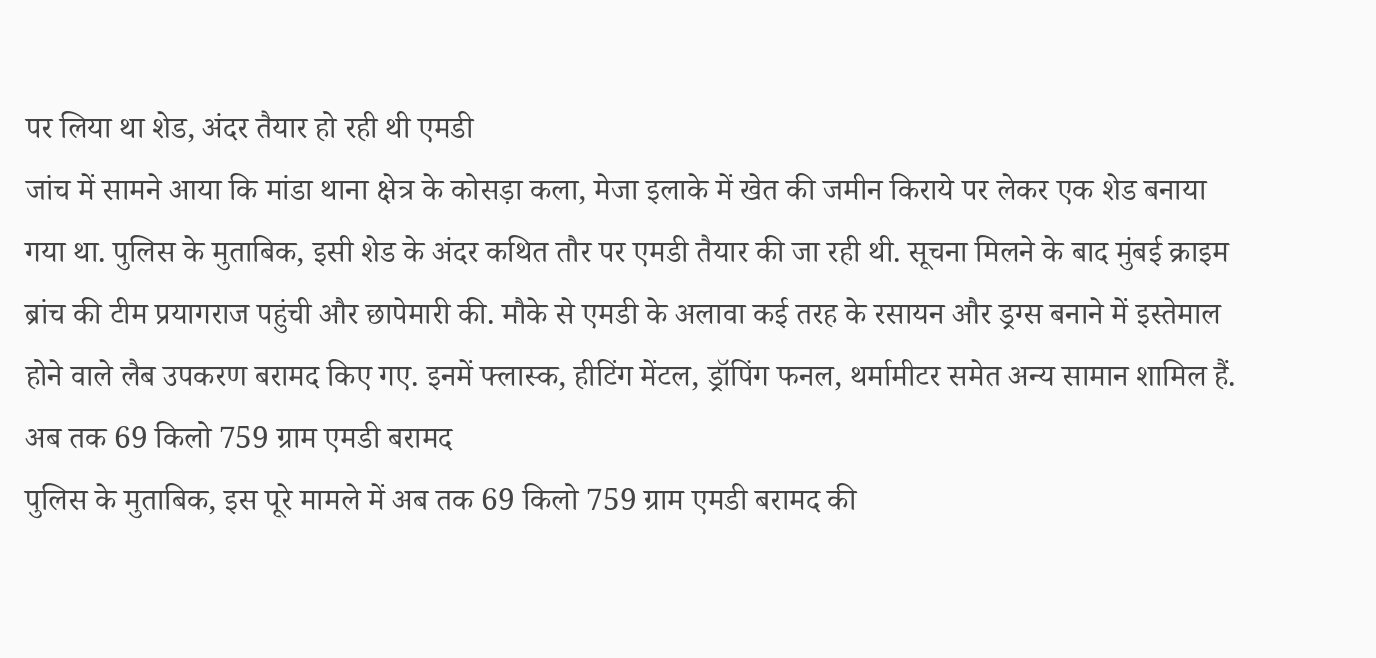पर लिया था शेड, अंदर तैयार हो रही थी एमडी
जांच में सामने आया कि मांडा थाना क्षेत्र के कोसड़ा कला, मेजा इलाके में खेत की जमीन किराये पर लेकर एक शेड बनाया गया था. पुलिस के मुताबिक, इसी शेड के अंदर कथित तौर पर एमडी तैयार की जा रही थी. सूचना मिलने के बाद मुंबई क्राइम ब्रांच की टीम प्रयागराज पहुंची और छापेमारी की. मौके से एमडी के अलावा कई तरह के रसायन और ड्रग्स बनाने में इस्तेमाल होने वाले लैब उपकरण बरामद किए गए. इनमें फ्लास्क, हीटिंग मेंटल, ड्रॉपिंग फनल, थर्मामीटर समेत अन्य सामान शामिल हैं.
अब तक 69 किलो 759 ग्राम एमडी बरामद
पुलिस के मुताबिक, इस पूरे मामले में अब तक 69 किलो 759 ग्राम एमडी बरामद की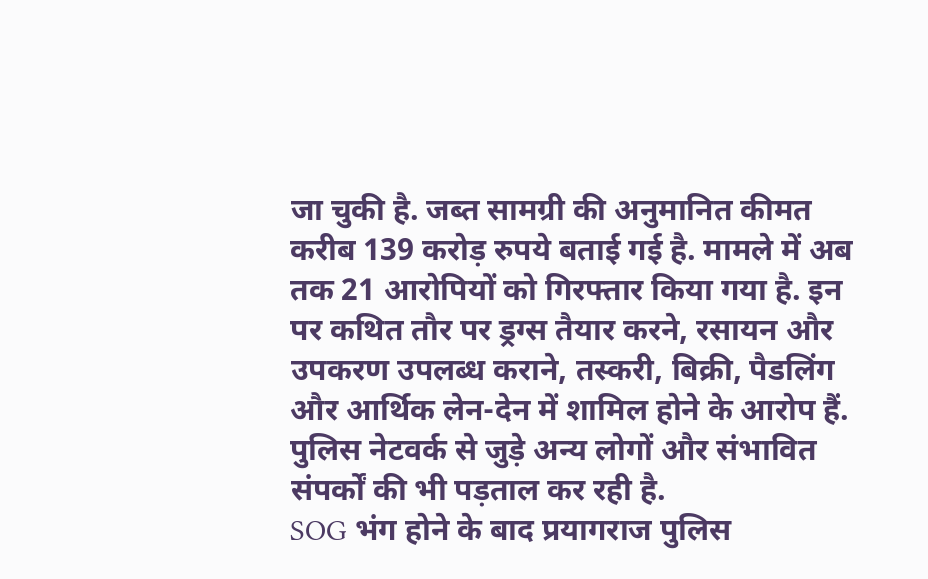जा चुकी है. जब्त सामग्री की अनुमानित कीमत करीब 139 करोड़ रुपये बताई गई है. मामले में अब तक 21 आरोपियों को गिरफ्तार किया गया है. इन पर कथित तौर पर ड्रग्स तैयार करने, रसायन और उपकरण उपलब्ध कराने, तस्करी, बिक्री, पैडलिंग और आर्थिक लेन-देन में शामिल होने के आरोप हैं. पुलिस नेटवर्क से जुड़े अन्य लोगों और संभावित संपर्कों की भी पड़ताल कर रही है.
SOG भंग होने के बाद प्रयागराज पुलिस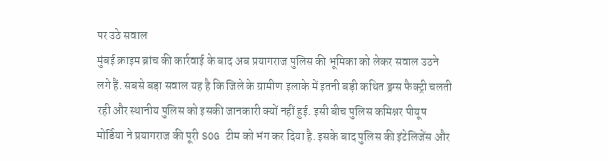पर उठे सवाल
मुंबई क्राइम ब्रांच की कार्रवाई के बाद अब प्रयागराज पुलिस की भूमिका को लेकर सवाल उठने लगे हैं. सबसे बड़ा सवाल यह है कि जिले के ग्रामीण इलाके में इतनी बड़ी कथित ड्रग्स फैक्ट्री चलती रही और स्थानीय पुलिस को इसकी जानकारी क्यों नहीं हुई. इसी बीच पुलिस कमिश्नर पीयूष मोर्डिया ने प्रयागराज की पूरी SOG टीम को भंग कर दिया है. इसके बाद पुलिस की इंटेलिजेंस और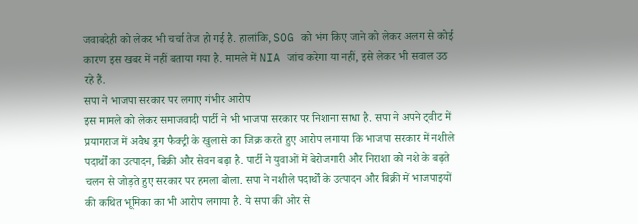जवाबदेही को लेकर भी चर्चा तेज हो गई है. हालांकि, SOG को भंग किए जाने को लेकर अलग से कोई कारण इस खबर में नहीं बताया गया है. मामले में NIA जांच करेगा या नहीं, इसे लेकर भी सवाल उठ रहे हैं.
सपा ने भाजपा सरकार पर लगाए गंभीर आरोप
इस मामले को लेकर समाजवादी पार्टी ने भी भाजपा सरकार पर निशाना साधा है. सपा ने अपने ट्वीट में प्रयागराज में अवैध ड्रग फैक्ट्री के खुलासे का जिक्र करते हुए आरोप लगाया कि भाजपा सरकार में नशीले पदार्थों का उत्पादन, बिक्री और सेवन बढ़ा है. पार्टी ने युवाओं में बेरोजगारी और निराशा को नशे के बढ़ते चलन से जोड़ते हुए सरकार पर हमला बोला. सपा ने नशीले पदार्थों के उत्पादन और बिक्री में भाजपाइयों की कथित भूमिका का भी आरोप लगाया है. ये सपा की ओर से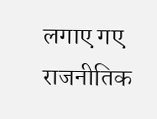लगाए गए राजनीतिक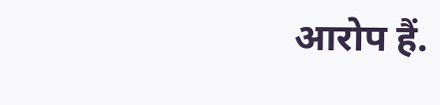आरोप हैं.